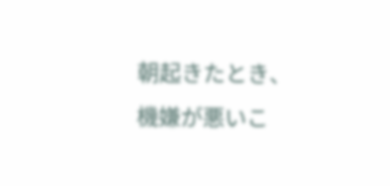朝起きたとき、機嫌が悪いこ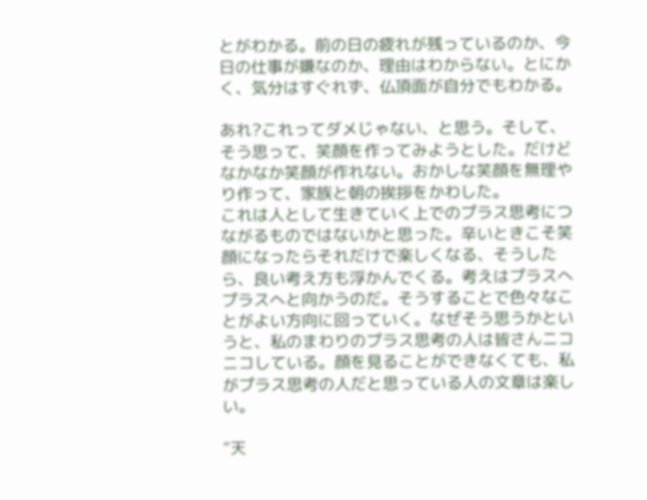とがわかる。前の日の疲れが残っているのか、今日の仕事が嫌なのか、理由はわからない。とにかく、気分はすぐれず、仏頂面が自分でもわかる。

あれ?これってダメじゃない、と思う。そして、そう思って、笑顔を作ってみようとした。だけどなかなか笑顔が作れない。おかしな笑顔を無理やり作って、家族と朝の挨拶をかわした。
これは人として生きていく上でのプラス思考につながるものではないかと思った。辛いときこそ笑顔になったらそれだけで楽しくなる、そうしたら、良い考え方も浮かんでくる。考えはプラスへプラスへと向かうのだ。そうすることで色々なことがよい方向に回っていく。なぜそう思うかというと、私のまわりのプラス思考の人は皆さんニコニコしている。顔を見ることができなくても、私がプラス思考の人だと思っている人の文章は楽しい。

“天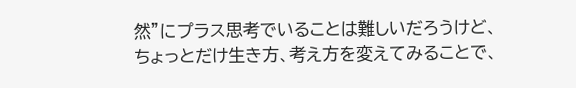然”にプラス思考でいることは難しいだろうけど、ちょっとだけ生き方、考え方を変えてみることで、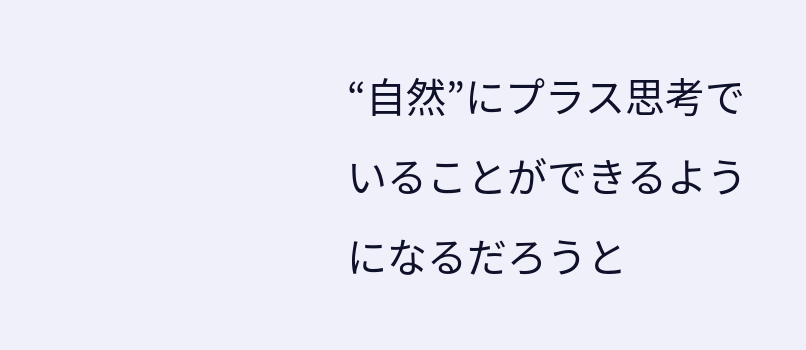“自然”にプラス思考でいることができるようになるだろうと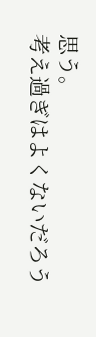思う。
考え過ぎはよくないだろう